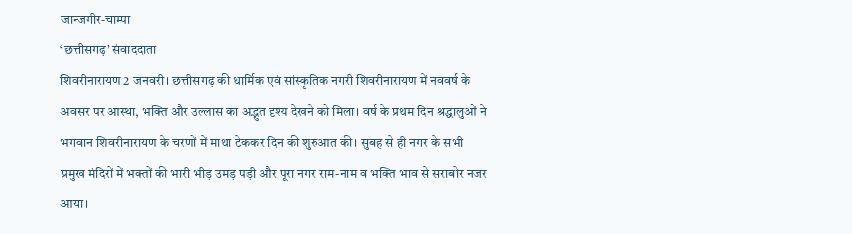जान्जगीर-चाम्पा
‘छत्तीसगढ़’ संवाददाता
शिवरीनारायण 2 जनवरी। छत्तीसगढ़ की धार्मिक एवं सांस्कृतिक नगरी शिवरीनारायण में नववर्ष के अवसर पर आस्था, भक्ति और उल्लास का अद्भुत दृश्य देखने को मिला। वर्ष के प्रथम दिन श्रद्धालुओं ने भगवान शिवरीनारायण के चरणों में माथा टेककर दिन की शुरुआत की। सुबह से ही नगर के सभी प्रमुख मंदिरों में भक्तों की भारी भीड़ उमड़ पड़ी और पूरा नगर राम-नाम व भक्ति भाव से सराबोर नजर आया।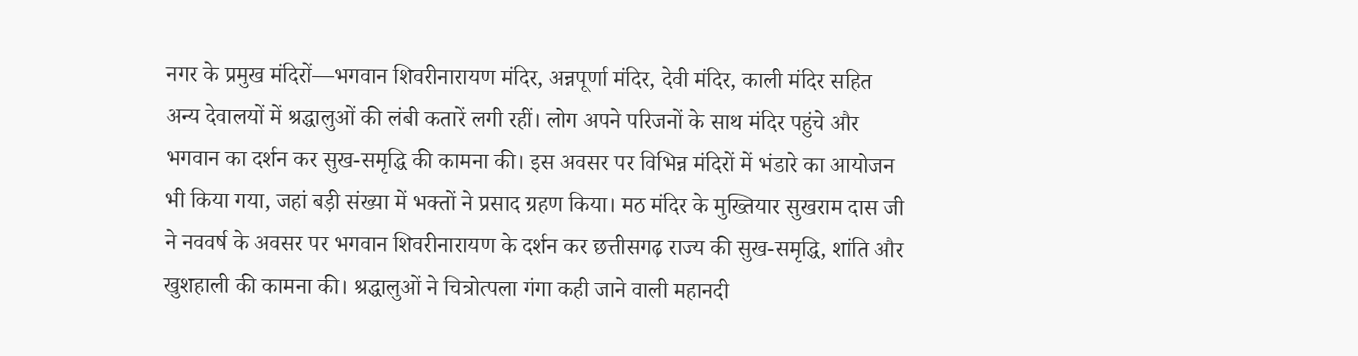नगर के प्रमुख मंदिरों—भगवान शिवरीनारायण मंदिर, अन्नपूर्णा मंदिर, देवी मंदिर, काली मंदिर सहित अन्य देवालयों में श्रद्धालुओं की लंबी कतारें लगी रहीं। लोग अपने परिजनों के साथ मंदिर पहुंचे और भगवान का दर्शन कर सुख-समृद्धि की कामना की। इस अवसर पर विभिन्न मंदिरों में भंडारे का आयोजन भी किया गया, जहां बड़ी संख्या में भक्तों ने प्रसाद ग्रहण किया। मठ मंदिर के मुख्तियार सुखराम दास जी ने नववर्ष के अवसर पर भगवान शिवरीनारायण के दर्शन कर छत्तीसगढ़ राज्य की सुख-समृद्धि, शांति और खुशहाली की कामना की। श्रद्धालुओं ने चित्रोत्पला गंगा कही जाने वाली महानदी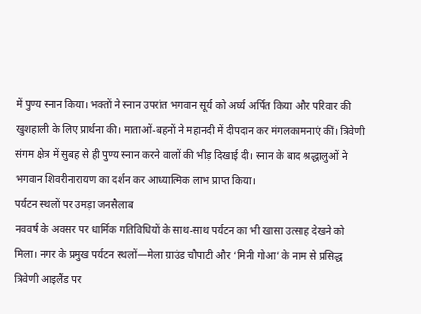में पुण्य स्नान किया। भक्तों ने स्नान उपरांत भगवान सूर्य को अर्घ्य अर्पित किया और परिवार की खुशहाली के लिए प्रार्थना की। माताओं-बहनों ने महानदी में दीपदान कर मंगलकामनाएं कीं। त्रिवेणी संगम क्षेत्र में सुबह से ही पुण्य स्नान करने वालों की भीड़ दिखाई दी। स्नान के बाद श्रद्धालुओं ने भगवान शिवरीनारायण का दर्शन कर आध्यात्मिक लाभ प्राप्त किया।
पर्यटन स्थलों पर उमड़ा जनसैलाब
नववर्ष के अवसर पर धार्मिक गतिविधियों के साथ-साथ पर्यटन का भी खासा उत्साह देखने को मिला। नगर के प्रमुख पर्यटन स्थलों—मेला ग्राउंड चौपाटी और ‘मिनी गोआ’ के नाम से प्रसिद्ध त्रिवेणी आइलैंड पर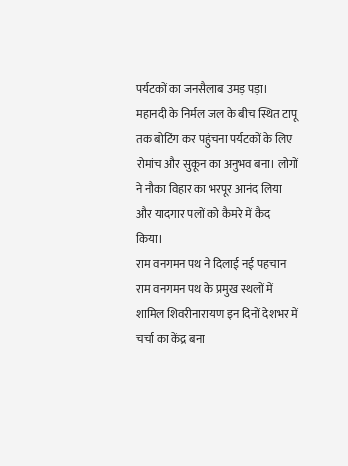पर्यटकों का जनसैलाब उमड़ पड़ा। महानदी के निर्मल जल के बीच स्थित टापू तक बोटिंग कर पहुंचना पर्यटकों के लिए रोमांच और सुकून का अनुभव बना। लोगों ने नौका विहार का भरपूर आनंद लिया और यादगार पलों को कैमरे में कैद किया।
राम वनगमन पथ ने दिलाई नई पहचान
राम वनगमन पथ के प्रमुख स्थलों में शामिल शिवरीनारायण इन दिनों देशभर में चर्चा का केंद्र बना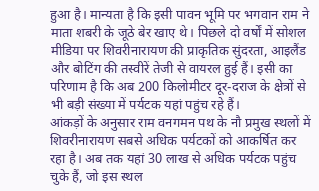हुआ है। मान्यता है कि इसी पावन भूमि पर भगवान राम ने माता शबरी के जूठे बेर खाए थे। पिछले दो वर्षों में सोशल मीडिया पर शिवरीनारायण की प्राकृतिक सुंदरता, आइलैंड और बोटिंग की तस्वीरें तेजी से वायरल हुई हैं। इसी का परिणाम है कि अब 200 किलोमीटर दूर-दराज के क्षेत्रों से भी बड़ी संख्या में पर्यटक यहां पहुंच रहे हैं।
आंकड़ों के अनुसार राम वनगमन पथ के नौ प्रमुख स्थलों में शिवरीनारायण सबसे अधिक पर्यटकों को आकर्षित कर रहा है। अब तक यहां 30 लाख से अधिक पर्यटक पहुंच चुके हैं, जो इस स्थल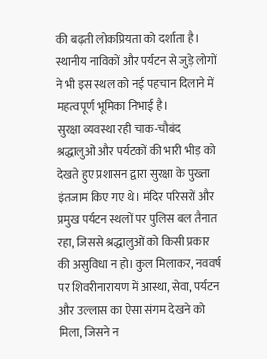की बढ़ती लोकप्रियता को दर्शाता है। स्थानीय नाविकों और पर्यटन से जुड़े लोगों ने भी इस स्थल को नई पहचान दिलाने में महत्वपूर्ण भूमिका निभाई है।
सुरक्षा व्यवस्था रही चाक-चौबंद
श्रद्धालुओं और पर्यटकों की भारी भीड़ को देखते हुए प्रशासन द्वारा सुरक्षा के पुख्ता इंतजाम किए गए थे। मंदिर परिसरों और प्रमुख पर्यटन स्थलों पर पुलिस बल तैनात रहा, जिससे श्रद्धालुओं को किसी प्रकार की असुविधा न हो। कुल मिलाकर, नववर्ष पर शिवरीनारायण में आस्था, सेवा, पर्यटन और उल्लास का ऐसा संगम देखने को मिला, जिसने न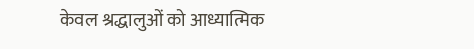केवल श्रद्धालुओं को आध्यात्मिक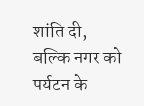शांति दी, बल्कि नगर को पर्यटन के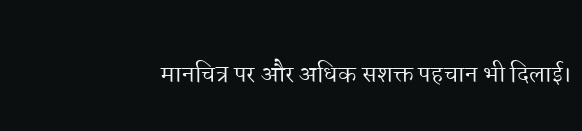मानचित्र पर और अधिक सशक्त पहचान भी दिलाई।